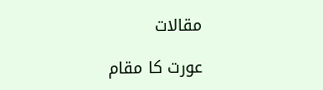مقالات

عورت کا مقام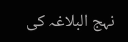نہج البلاغہ کی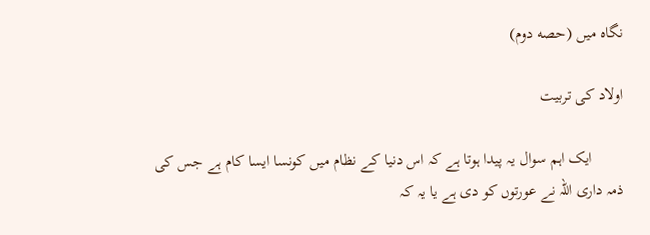نگاہ میں (حصه دوم)

اولاد کی تربیت

        ایک اہم سوال یہ پیدا ہوتا ہے کہ اس دنیا کے نظام میں کونسا ایسا کام ہے جس کی ذمہ داری اللہ نے عورتوں کو دی ہے یا یہ کہ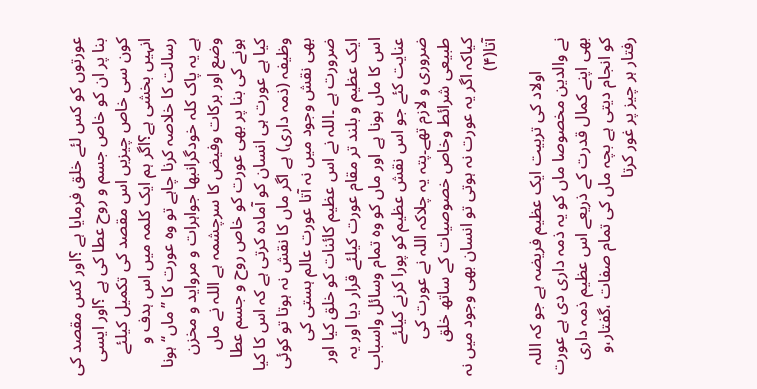عورتوں کو کس لئے خلق فرمایا ہے ؟اور کس مقصد کی بنا پر ان کو خاص جسم و روح عطا کی ہے ؟اور ایسی کون سی خاص چیزیں اس مقصد کی تکمیل کیلئے انہیں بخشی ہے؟اگر ہم ایک کلمہ میں اس ہدف و رسالت کا خلاصہ کرنا چاہے تو وہ عورت کا ’’ماں‘‘ہونا ہے یہ پاک کلہ خودگرانبھا جواہرات و مرواید و مخزن وضع اور برکات وفیض کا سرچشمہ ہے اللہ نے ماں ہونے کی بنا پر بھی عورت کو خاص روح و جسم عطا کیا ہے عورت ہی انسان کو آمادہ کرتی ہے کہ اس کا کیا وظیفہ (ذمہ داری) ہے اگر ماں کا نقش نہ ہوتا تو کوئی بھی نقش وجود میں نہ آتا عورت عالم ہستی کی ضرورت ہے ۔اللہ نے اس عظیم کائنات کو خلق کیا اور ایک عظیم و بلند تر مقام عورت کیلئے قرار دیا اور یہ اس کا ماں ہونا ہے اور ماں کو وہ تمام وسائل واسباب عنایت کئے جو اس نقش عظیم کو پورا کرنے کیلئے ضروری و لازم تھے۔پتہ یہ چلاکہ اللہ نے عورت کی طبیعی شرائط وخاص خصوصیات کے ساتھ خلق کیاکہ اگر یہ عورت نہ ہوتی تو انسان بھی وجود میں نہ آتا(۴)

        اولاد کی تربیت ایک عظیم فریضہ ہے جو کہ اللہ نے والدین مخصوصا ماں کو یہ ذمہ داری دی ہے عورت بھی اپنے کمال قدرت کے ذریعے اس عظیم ذمہ داری کو انجام دیتی ہے بچہ ماں کی تمام صفات ،گفتار،و رفتار ہر چیز پر غور کرتا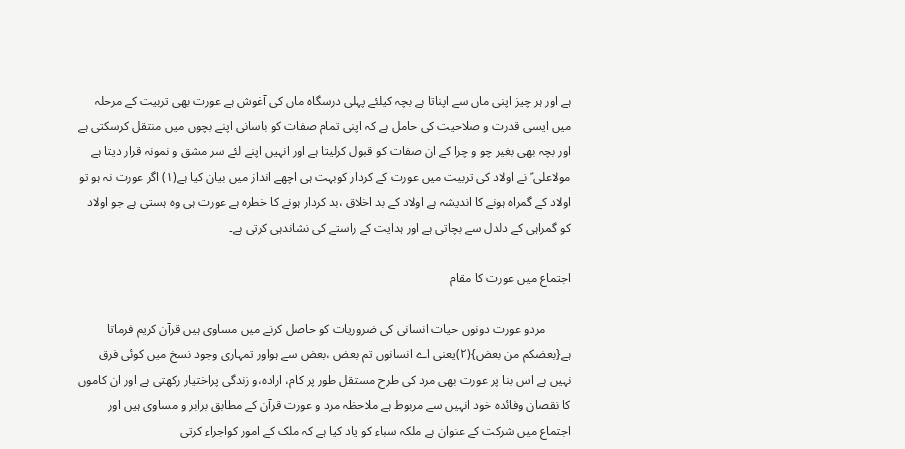ہے اور ہر چیز اپنی ماں سے اپناتا ہے بچہ کیلئے پہلی درسگاہ ماں کی آغوش ہے عورت بھی تربیت کے مرحلہ میں ایسی قدرت و صلاحیت کی حامل ہے کہ اپنی تمام صفات کو باسانی اپنے بچوں میں منتقل کرسکتی ہے اور بچہ بھی بغیر چو و چرا کے ان صفات کو قبول کرلیتا ہے اور انہیں اپنے لئے سر مشق و نمونہ قرار دیتا ہے مولاعلی ؑ نے اولاد کی تربیت میں عورت کے کردار کوبہت ہی اچھے انداز میں بیان کیا ہے(۱) اگر عورت نہ ہو تو اولاد کے گمراہ ہونے کا اندیشہ ہے اولاد کے بد اخلاق ،بد کردار ہونے کا خطرہ ہے عورت ہی وہ ہستی ہے جو اولاد کو گمراہی کے دلدل سے بچاتی ہے اور ہدایت کے راستے کی نشاندہی کرتی ہے۔

اجتماع میں عورت کا مقام

        مردو عورت دونوں حیات انسانی کی ضروریات کو حاصل کرنے میں مساوی ہیں قرآن کریم فرماتا ہے{بعضکم من بعض}(۲)یعنی اے انسانوں تم بعض ،بعض سے ہواور تمہاری وجود نسخ میں کوئی فرق نہیں ہے اس بنا پر عورت بھی مرد کی طرح مستقل طور پر کام، ارادہ،و زندگی پراختیار رکھتی ہے اور ان کاموں کا نقصان وفائدہ خود انہیں سے مربوط ہے ملاحظہ مرد و عورت قرآن کے مطابق برابر و مساوی ہیں اور اجتماع میں شرکت کے عنوان ہے ملکہ سباء کو یاد کیا ہے کہ ملک کے امور کواجراء کرتی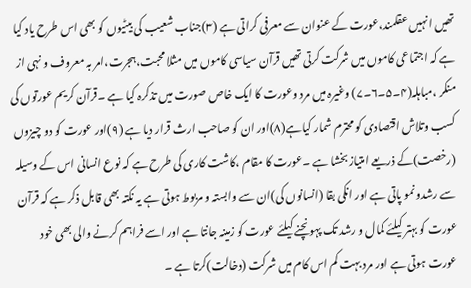تھیں انہیں عقلمند،عورت کے عنوان سے معرفی کراتی ہے (۳)جناب شعیب کی بیٹیوں کو بھی اس طرح یاد کیا ہے کہ اجتماعی کاموں میں شرکت کرتی تھیں قرآن سیاسی کاموں میں مثلا محبت،ہجرت،امر بہ معروف و نہی از منکر ،مباہلہ(۴۔۵۔۶۔۷) وغیرہ میں مرد وعورت کا ایک خاص صورت میں تذکرہ کیا ہے ۔قرآن کریم عورتوں کی کسب وتلاش اقتصادی کو محترم شمار کیاہے(۸)اور ان کو صاحب ارث قرار دیا ہے (۹)اور عورت کو دو چیزوں (رخصت)کے ذریعے امتیاز بخشا ہے ۔عورت کا مقام ،کاشت کاری کی طرح ہے کہ نوع انسانی اس کے وسیلہ سے رشدو نمو پاتی ہے اور انکی بقا (انسانوں کی)ان سے وابستہ و مربوط ہوتی ہے یہ نکتہ بھی قابل ذکر ہے کہ قرآن عورت کو بہتر کیلئے کمال و رشد تک پہونچنے کیلئے عورت کو زمینہ جانتا ہے اور اسے فراہم کرنے والی بھی خود عورت ہوتی ہے اور مرد بہت کم اس کام میں شرکت (دخالت)کرتا ہے ۔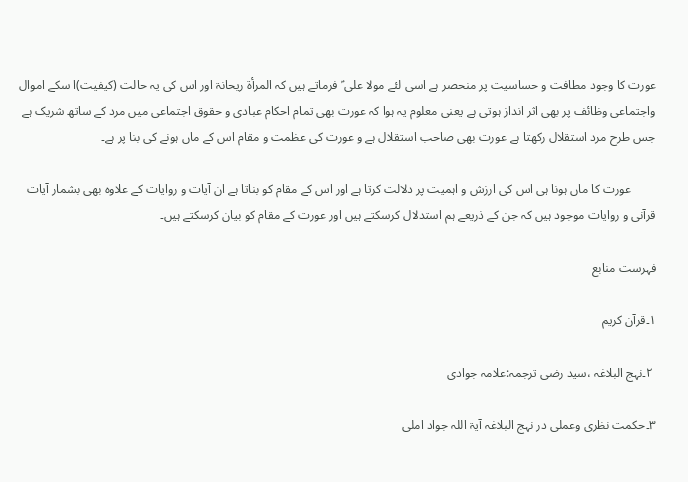عورت کا وجود مطافت و حساسیت پر منحصر ہے اسی لئے مولا علی ؑ فرماتے ہیں کہ المرأۃ ریحانۃ اور اس کی یہ حالت (کیفیت)ا سکے اموال واجتماعی وظائف پر بھی اثر انداز ہوتی ہے یعنی معلوم یہ ہوا کہ عورت بھی تمام احکام عبادی و حقوق اجتماعی میں مرد کے ساتھ شریک ہے جس طرح مرد استقلال رکھتا ہے عورت بھی صاحب استقلال ہے و عورت کی عظمت و مقام اس کے ماں ہونے کی بنا پر ہے۔

        عورت کا ماں ہونا ہی اس کی ارزش و اہمیت پر دلالت کرتا ہے اور اس کے مقام کو بناتا ہے ان آیات و روایات کے علاوہ بھی بشمار آیات قرآنی و روایات موجود ہیں کہ جن کے ذریعے ہم استدلال کرسکتے ہیں اور عورت کے مقام کو بیان کرسکتے ہیں۔

فہرست منابع

۱۔قرآن کریم

 ۲۔نہج البلاغہ ،سید رضی ترجمہ:علامہ جوادی

۳۔حکمت نظری وعملی در نہج البلاغہ آیۃ اللہ جواد املی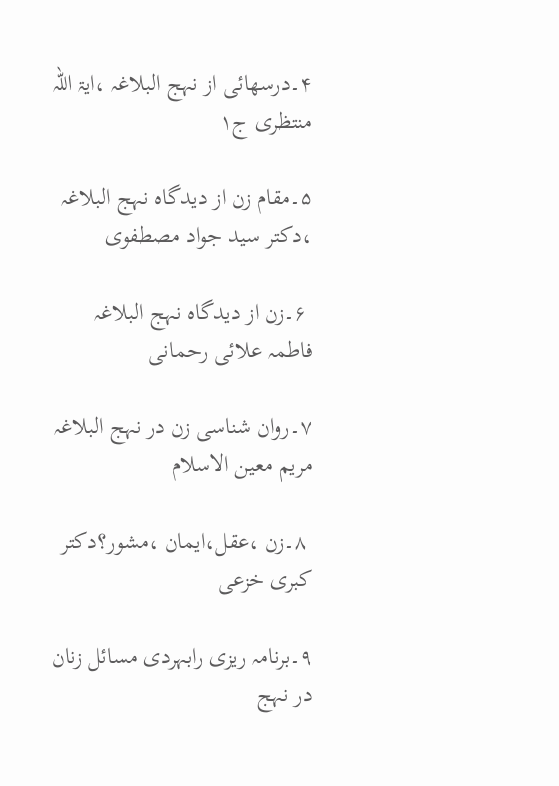۴۔درسھائی از نہج البلاغہ ،ایۃ اللہ منتظری ج۱

۵۔مقام زن از دیدگاہ نہج البلاغہ ،دکتر سید جواد مصطفوی

 ۶۔زن از دیدگاہ نہج البلاغہ فاطمہ علائی رحمانی

۷۔روان شناسی زن در نہج البلاغہ مریم معین الاسلام

 ۸۔زن ،عقل،ایمان ،مشور؟دکتر کبری خزعی

۹۔برنامہ ریزی رابہردی مسائل زنان در نہج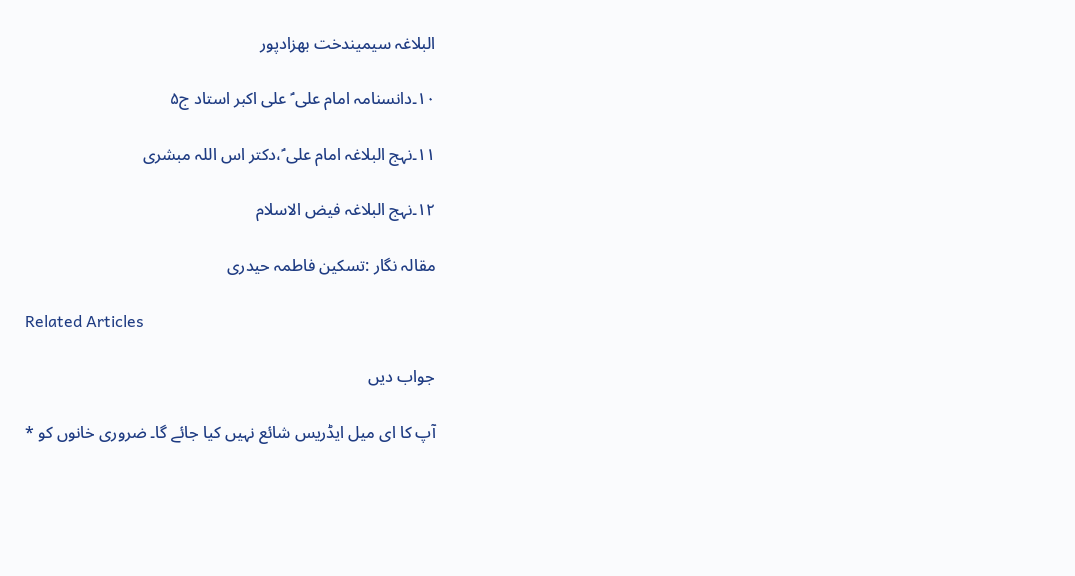البلاغہ سیمیندخت بھزادپور

۱۰۔دانسنامہ امام علی ؑ علی اکبر استاد ج۵

۱۱۔نہج البلاغہ امام علی ؑ،دکتر اس اللہ مبشری

۱۲۔نہج البلاغہ فیض الاسلام

مقالہ نگار :تسکین فاطمہ حیدری

Related Articles

جواب دیں

آپ کا ای میل ایڈریس شائع نہیں کیا جائے گا۔ ضروری خانوں کو *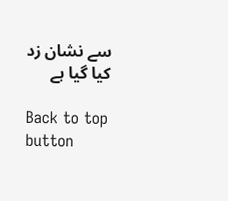سے نشان زد کیا گیا ہے

Back to top button